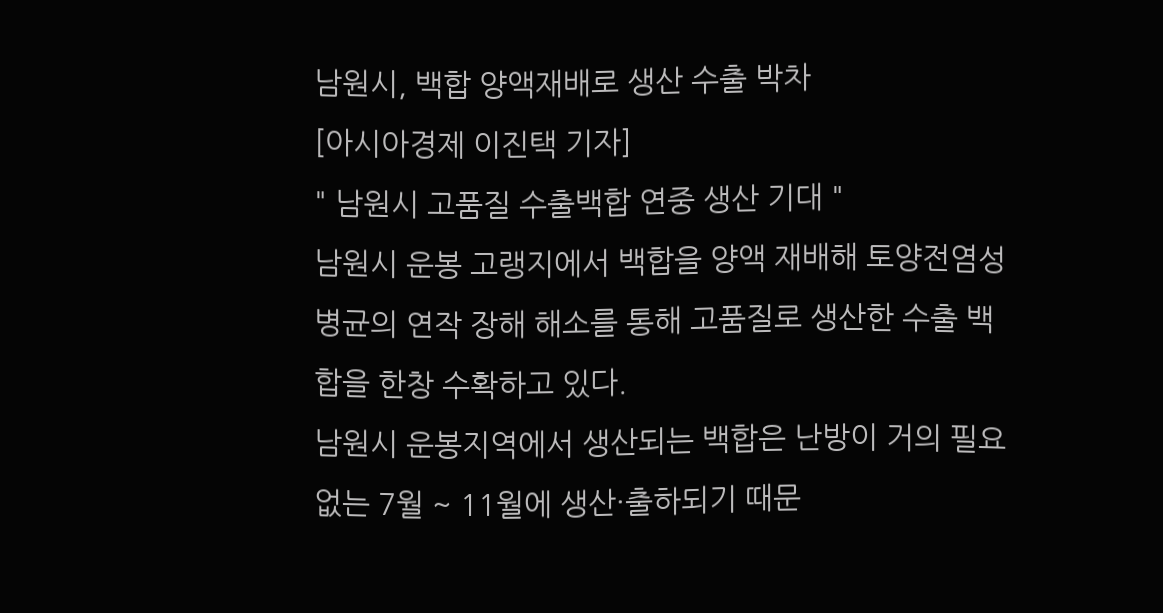남원시, 백합 양액재배로 생산 수출 박차
[아시아경제 이진택 기자]
" 남원시 고품질 수출백합 연중 생산 기대 "
남원시 운봉 고랭지에서 백합을 양액 재배해 토양전염성 병균의 연작 장해 해소를 통해 고품질로 생산한 수출 백합을 한창 수확하고 있다.
남원시 운봉지역에서 생산되는 백합은 난방이 거의 필요 없는 7월 ~ 11월에 생산·출하되기 때문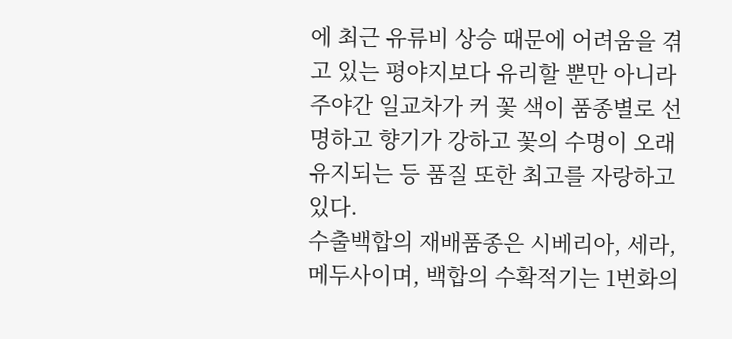에 최근 유류비 상승 때문에 어려움을 겪고 있는 평야지보다 유리할 뿐만 아니라 주야간 일교차가 커 꽃 색이 품종별로 선명하고 향기가 강하고 꽃의 수명이 오래 유지되는 등 품질 또한 최고를 자랑하고 있다.
수출백합의 재배품종은 시베리아, 세라, 메두사이며, 백합의 수확적기는 1번화의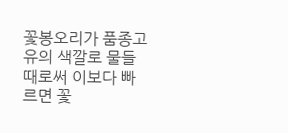꽃봉오리가 품종고유의 색깔로 물들 때로써 이보다 빠르면 꽃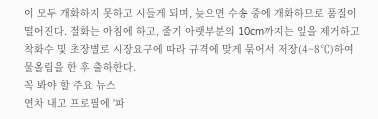이 모두 개화하지 못하고 시들게 되며, 늦으면 수송 중에 개화하므로 품질이 떨어진다. 절화는 아침에 하고, 줄기 아랫부분의 10cm까지는 잎을 제거하고 착화수 및 초장별로 시장요구에 따라 규격에 맞게 묶어서 저장(4~8℃)하여 물올림을 한 후 출하한다.
꼭 봐야 할 주요 뉴스
연차 내고 프로필에 '파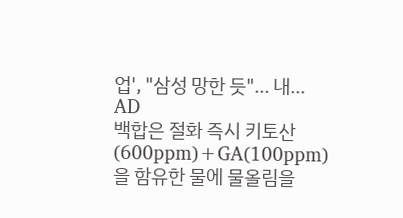업', "삼성 망한 듯"… 내...
AD
백합은 절화 즉시 키토산(600ppm)+GA(100ppm)을 함유한 물에 물올림을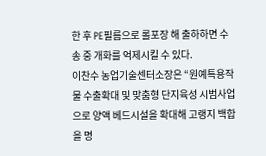한 후 PE필름으로 롤포장 해 출하하면 수송 중 개화를 억제시킬 수 있다.
이찬수 농업기술센터소장은 “원예특용작물 수출확대 및 맞춤형 단지육성 시범사업으로 양액 베드시설을 확대해 고랭지 백합을 명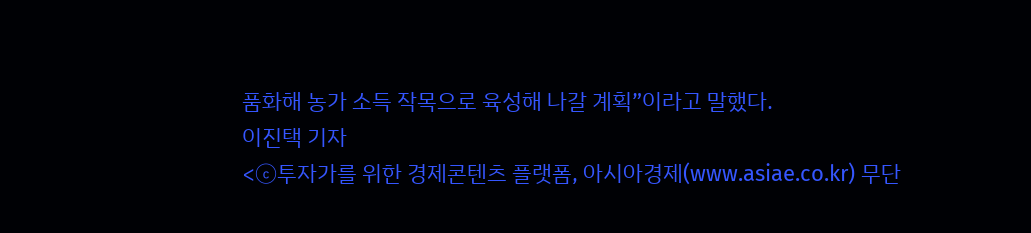품화해 농가 소득 작목으로 육성해 나갈 계획”이라고 말했다.
이진택 기자
<ⓒ투자가를 위한 경제콘텐츠 플랫폼, 아시아경제(www.asiae.co.kr) 무단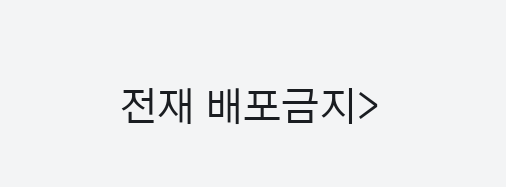전재 배포금지>